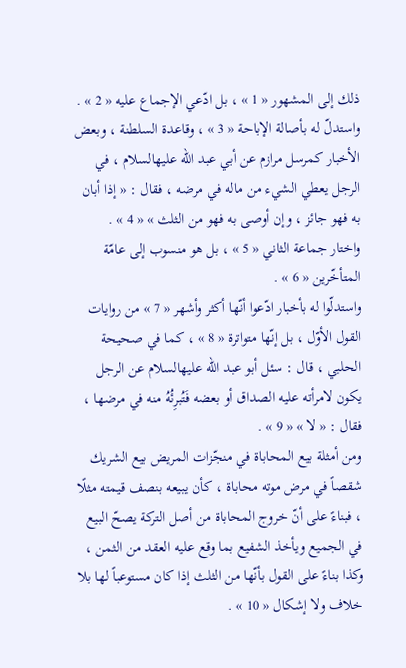ذلك إلى المشهور « 1 » ، بل ادّعي الإجماع عليه « 2 » .
واستدلّ له بأصالة الإباحة « 3 » ، وقاعدة السلطنة ، وبعض الأخبار كمرسل مرازم عن أبي عبد اللّه عليهالسلام ، في الرجل يعطي الشيء من ماله في مرضه ، فقال : « إذا أبان به فهو جائز ، وإن أوصى به فهو من الثلث » « 4 » .
واختار جماعة الثاني « 5 » ، بل هو منسوب إلى عامّة المتأخّرين « 6 » .
واستدلّوا له بأخبار ادّعوا أنّها أكثر وأشهر « 7 » من روايات القول الأوّل ، بل إنّها متواترة « 8 » ، كما في صحيحة الحلبي ، قال : سئل أبو عبد اللّه عليهالسلام عن الرجل يكون لامرأته عليه الصداق أو بعضه فَتُبرِئُهُ منه في مرضها ، فقال : « لا » « 9 » .
ومن أمثلة بيع المحاباة في منجّزات المريض بيع الشريك شقصاً في مرض موته محاباة ، كأن يبيعه بنصف قيمته مثلًا ، فبناءً على أنّ خروج المحاباة من أصل التركة يصحّ البيع في الجميع ويأخذ الشفيع بما وقع عليه العقد من الثمن ، وكذا بناءً على القول بأنّها من الثلث إذا كان مستوعباً لها بلا خلاف ولا إشكال « 10 » .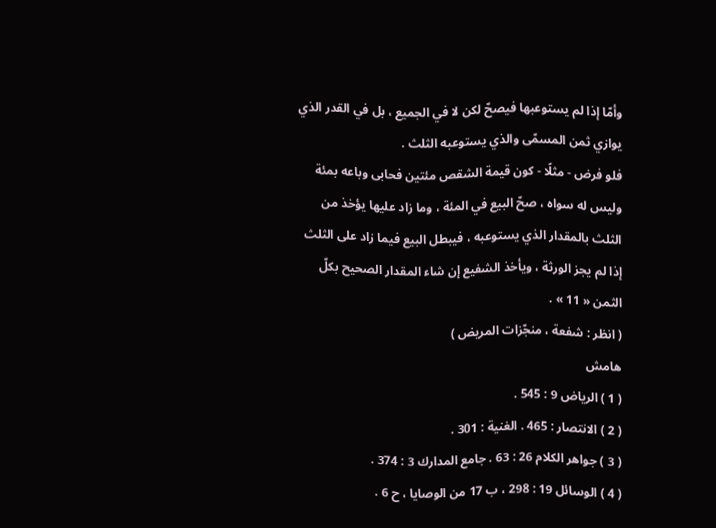وأمّا إذا لم يستوعبها فيصحّ لكن لا في الجميع ، بل في القدر الذي يوازي ثمن المسمّى والذي يستوعبه الثلث .
فلو فرض - مثلًا - كون قيمة الشقص مئتين فحابى وباعه بمئة وليس له سواه ، صحّ البيع في المئة ، وما زاد عليها يؤخذ من الثلث بالمقدار الذي يستوعبه ، فيبطل البيع فيما زاد على الثلث إذا لم يجز الورثة ، ويأخذ الشفيع إن شاء المقدار الصحيح بكلّ الثمن « 11 » .
( انظر : شفعة ، منجّزات المريض )
هامش
( 1 ) الرياض 9 : 545 .
( 2 ) الانتصار : 465 . الغنية : 301 .
( 3 ) جواهر الكلام 26 : 63 . جامع المدارك 3 : 374 .
( 4 ) الوسائل 19 : 298 ، ب 17 من الوصايا ، ح 6 .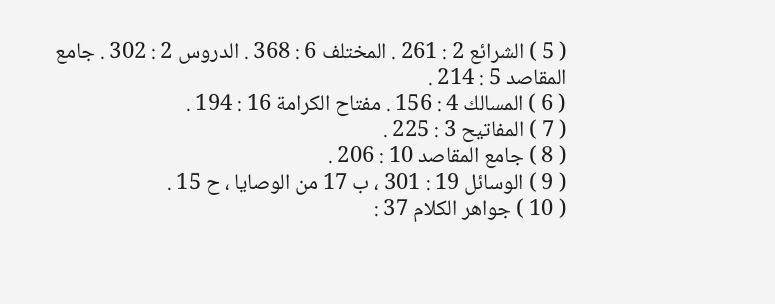( 5 ) الشرائع 2 : 261 . المختلف 6 : 368 . الدروس 2 : 302 . جامع المقاصد 5 : 214 .
( 6 ) المسالك 4 : 156 . مفتاح الكرامة 16 : 194 .
( 7 ) المفاتيح 3 : 225 .
( 8 ) جامع المقاصد 10 : 206 .
( 9 ) الوسائل 19 : 301 ، ب 17 من الوصايا ، ح 15 .
( 10 ) جواهر الكلام 37 :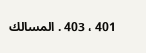401 ، 403 . المسالك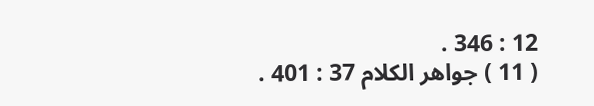12 : 346 .
( 11 ) جواهر الكلام 37 : 401 .